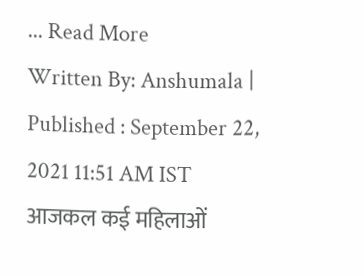... Read More
Written By: Anshumala | Published : September 22, 2021 11:51 AM IST
आजकल कई महिलाओं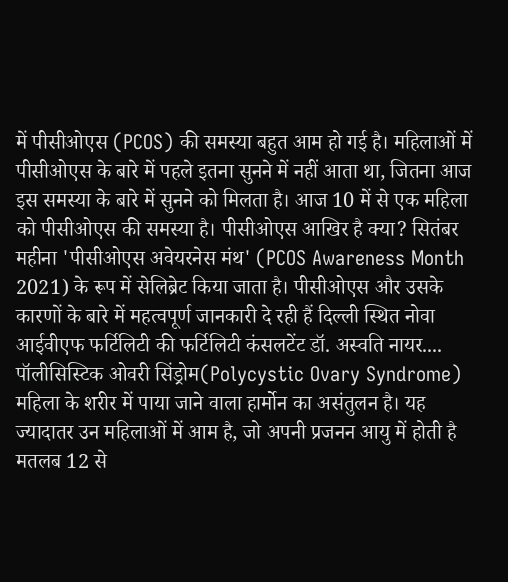में पीसीओएस (PCOS) की समस्या बहुत आम हो गई है। महिलाओं में पीसीओएस के बारे में पहले इतना सुनने में नहीं आता था, जितना आज इस समस्या के बारे में सुनने को मिलता है। आज 10 में से एक महिला को पीसीओएस की समस्या है। पीसीओएस आखिर है क्या? सितंबर महीना 'पीसीओएस अवेयरनेस मंथ' (PCOS Awareness Month 2021) के रूप में सेलिब्रेट किया जाता है। पीसीओएस और उसके कारणों के बारे में महत्वपूर्ण जानकारी दे रही हैं दिल्ली स्थित नोवा आईवीएफ फर्टिलिटी की फर्टिलिटी कंसलटेंट डॉ. अस्वति नायर....
पॉलीसिस्टिक ओवरी सिंड्रोम(Polycystic Ovary Syndrome) महिला के शरीर में पाया जाने वाला हार्मोन का असंतुलन है। यह ज्यादातर उन महिलाओं में आम है, जो अपनी प्रजनन आयु में होती है मतलब 12 से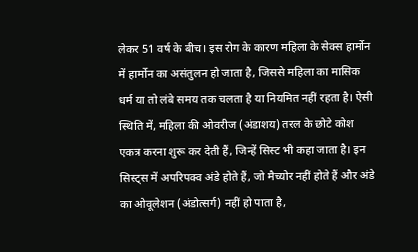लेकर 51 वर्ष के बीच। इस रोग के कारण महिला के सेक्स हार्मोन में हार्मोन का असंतुलन हो जाता है, जिससे महिला का मासिक धर्म या तो लंबे समय तक चलता है या नियमित नहीं रहता है। ऐसी स्थिति में, महिला की ओवरीज (अंडाशय) तरल के छोटे कोश एकत्र करना शुरू कर देती हैं, जिन्हें सिस्ट भी कहा जाता है। इन सिस्ट्स में अपरिपक्व अंडे होते हैं, जो मैच्योर नहीं होते हैं और अंडे का ओवूलेशन (अंडोत्सर्ग) नहीं हो पाता है,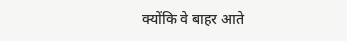क्योंकि वे बाहर आते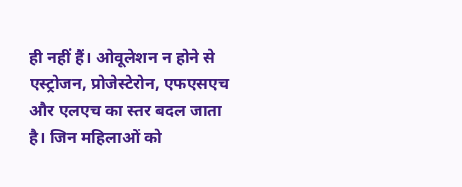ही नहीं हैं। ओवूलेशन न होने से एस्ट्रोजन, प्रोजेस्टेरोन, एफएसएच और एलएच का स्तर बदल जाता है। जिन महिलाओं को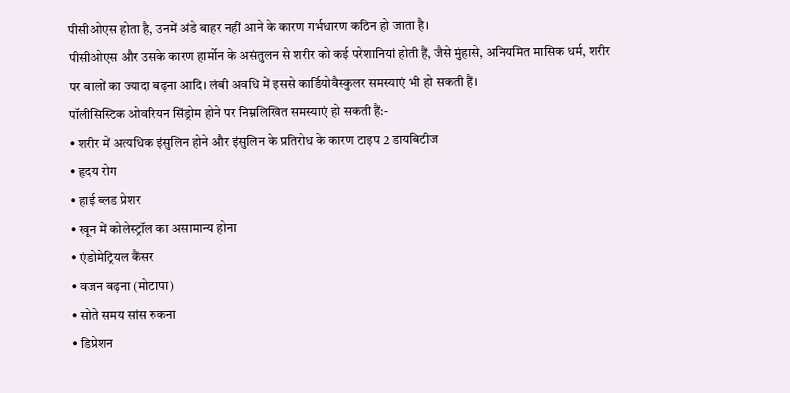पीसीओएस होता है, उनमें अंडे बाहर नहीं आने के कारण गर्भधारण कठिन हो जाता है।
पीसीओएस और उसके कारण हार्मोन के असंतुलन से शरीर को कई परेशानियां होती हैं, जैसे मुंहासे, अनियमित मासिक धर्म, शरीर पर बालों का ज्यादा बढ़ना आदि। लंबी अवधि में इससे कार्डियोवैस्कुलर समस्याएं भी हो सकती हैं।
पॉलीसिस्टिक ओवरियन सिंड्रोम होने पर निम्नलिखित समस्याएं हो सकती हैं:-
• शरीर में अत्यधिक इंसुलिन होने और इंसुलिन के प्रतिरोध के कारण टाइप 2 डायबिटीज
• हृदय रोग
• हाई ब्लड प्रेशर
• खून में कोलेस्ट्रॉल का असामान्य होना
• एंडोमेट्रियल कैंसर
• वजन बढ़ना (मोटापा)
• सोते समय सांस रुकना
• डिप्रेशन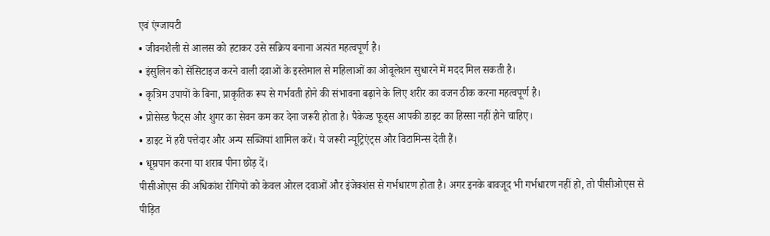एवं एंग्जायटी
• जीवनशैली से आलस को हटाकर उसे सक्रिय बनाना अत्यंत महत्वपूर्ण है।
• इंसुलिन को सेंसिटाइज करने वाली दवाओं के इस्तेमाल से महिलाओं का ओवूलेशन सुधारने में मदद मिल सकती है।
• कृत्रिम उपायों के बिना, प्राकृतिक रूप से गर्भवती होने की संभावना बढ़ाने के लिए शरीर का वजन ठीक करना महत्वपूर्ण है।
• प्रोसेस्ड फैट्स और शुगर का सेवन कम कर देना जरूरी होता है। पैकेज्ड फूड्स आपकी डाइट का हिस्सा नहीं होने चाहिए।
• डाइट में हरी पत्तेदार और अन्य सब्जियां शामिल करें। ये जरूरी न्यूट्रिएंट्स और विटामिन्स देती हैं।
• धूम्रपान करना या शराब पीना छोड़ दें।
पीसीओएस की अधिकांश रोगियों को केवल ओरल दवाओं और इंजेक्शंस से गर्भधारण होता है। अगर इनके बावजूद भी गर्भधारण नहीं हो, तो पीसीओएस से पीड़ित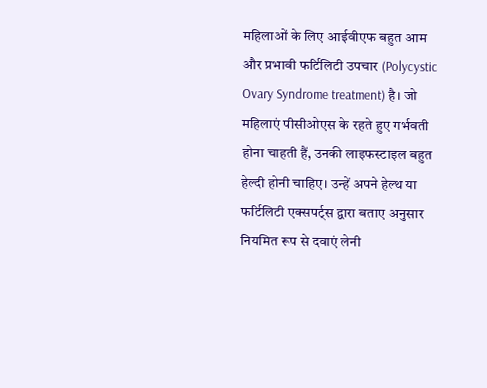महिलाओं के लिए आईवीएफ बहुत आम और प्रभावी फर्टिलिटी उपचार (Polycystic Ovary Syndrome treatment) है। जो महिलाएं पीसीओएस के रहते हुए गर्भवती होना चाहती हैं, उनकी लाइफस्टाइल बहुत हेल्दी होनी चाहिए। उन्हें अपने हेल्थ या फर्टिलिटी एक्सपर्ट्स द्वारा बताए अनुसार नियमित रूप से दवाएं लेनी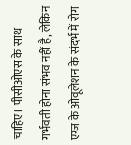चाहिए। पीसीओएस के साथ गर्भवती होना संभव नहीं है, लेकिन एग्ज के ओवूलेशन के संदर्भ में रोग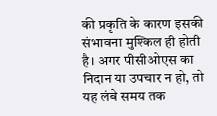की प्रकृति के कारण इसकी संभावना मुश्किल ही होती है। अगर पीसीओएस का निदान या उपचार न हो, तो यह लंबे समय तक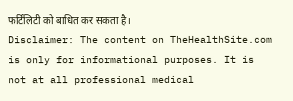फर्टिलिटी को बाधित कर सकता है।
Disclaimer: The content on TheHealthSite.com is only for informational purposes. It is not at all professional medical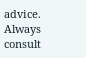advice. Always consult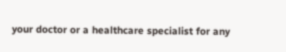your doctor or a healthcare specialist for any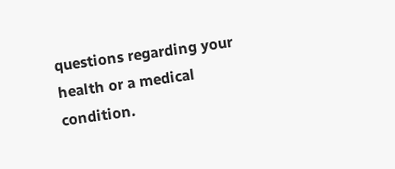questions regarding your health or a medical condition.